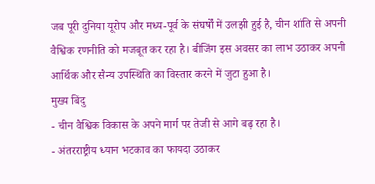जब पूरी दुनिया यूरोप और मध्य-पूर्व के संघर्षों में उलझी हुई है, चीन शांति से अपनी वैश्विक रणनीति को मजबूत कर रहा है। बीजिंग इस अवसर का लाभ उठाकर अपनी आर्थिक और सैन्य उपस्थिति का विस्तार करने में जुटा हुआ है।
मुख्य बिंदु
- चीन वैश्विक विकास के अपने मार्ग पर तेजी से आगे बढ़ रहा है।
- अंतरराष्ट्रीय ध्यान भटकाव का फायदा उठाकर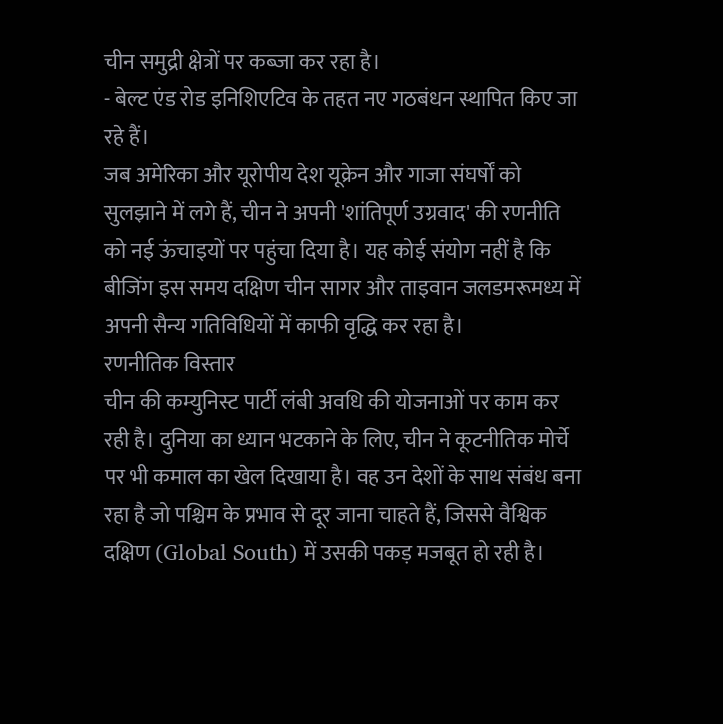चीन समुद्री क्षेत्रों पर कब्जा कर रहा है।
- बेल्ट एंड रोड इनिशिएटिव के तहत नए गठबंधन स्थापित किए जा रहे हैं।
जब अमेरिका और यूरोपीय देश यूक्रेन और गाजा संघर्षों को सुलझाने में लगे हैं, चीन ने अपनी 'शांतिपूर्ण उग्रवाद' की रणनीति को नई ऊंचाइयों पर पहुंचा दिया है। यह कोई संयोग नहीं है कि बीजिंग इस समय दक्षिण चीन सागर और ताइवान जलडमरूमध्य में अपनी सैन्य गतिविधियों में काफी वृद्धि कर रहा है।
रणनीतिक विस्तार
चीन की कम्युनिस्ट पार्टी लंबी अवधि की योजनाओं पर काम कर रही है। दुनिया का ध्यान भटकाने के लिए, चीन ने कूटनीतिक मोर्चे पर भी कमाल का खेल दिखाया है। वह उन देशों के साथ संबंध बना रहा है जो पश्चिम के प्रभाव से दूर जाना चाहते हैं, जिससे वैश्विक दक्षिण (Global South) में उसकी पकड़ मजबूत हो रही है।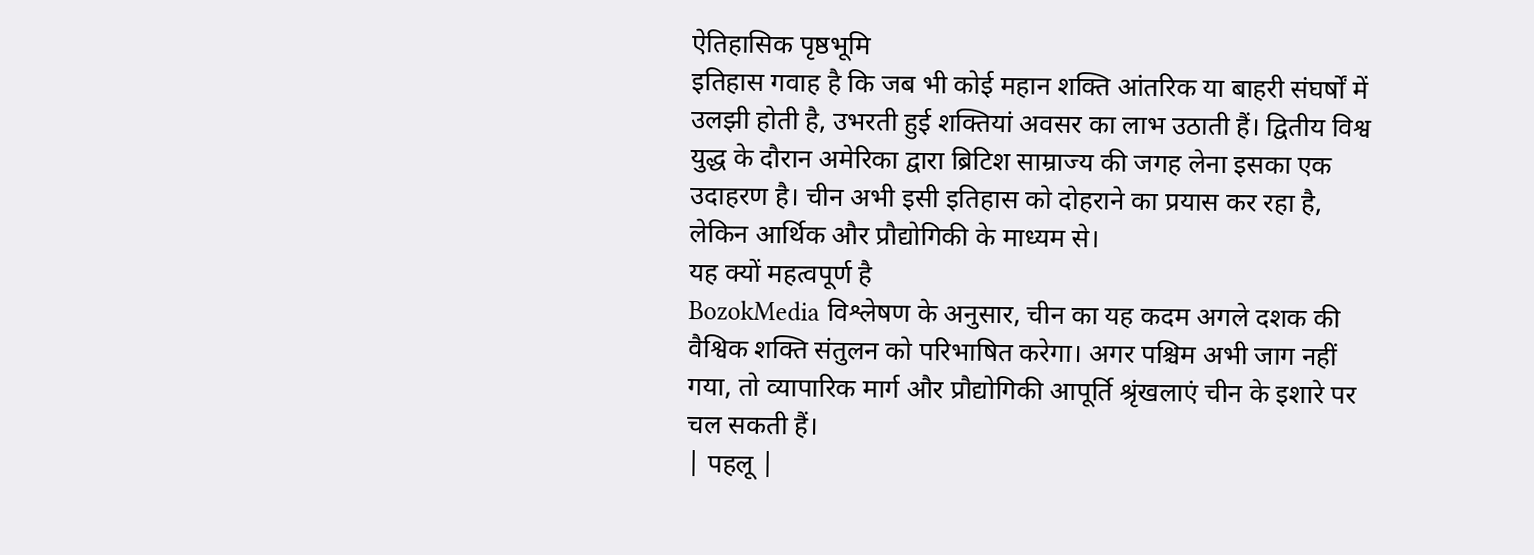ऐतिहासिक पृष्ठभूमि
इतिहास गवाह है कि जब भी कोई महान शक्ति आंतरिक या बाहरी संघर्षों में उलझी होती है, उभरती हुई शक्तियां अवसर का लाभ उठाती हैं। द्वितीय विश्व युद्ध के दौरान अमेरिका द्वारा ब्रिटिश साम्राज्य की जगह लेना इसका एक उदाहरण है। चीन अभी इसी इतिहास को दोहराने का प्रयास कर रहा है, लेकिन आर्थिक और प्रौद्योगिकी के माध्यम से।
यह क्यों महत्वपूर्ण है
BozokMedia विश्लेषण के अनुसार, चीन का यह कदम अगले दशक की वैश्विक शक्ति संतुलन को परिभाषित करेगा। अगर पश्चिम अभी जाग नहीं गया, तो व्यापारिक मार्ग और प्रौद्योगिकी आपूर्ति श्रृंखलाएं चीन के इशारे पर चल सकती हैं।
| पहलू |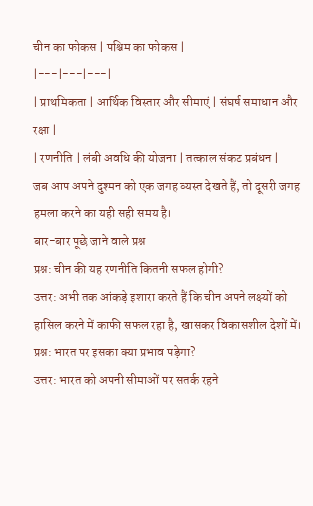चीन का फोकस | पश्चिम का फोकस |
|---|---|---|
| प्राथमिकता | आर्थिक विस्तार और सीमाएं | संघर्ष समाधान और रक्षा |
| रणनीति | लंबी अवधि की योजना | तत्काल संकट प्रबंधन |
जब आप अपने दुश्मन को एक जगह व्यस्त देखते हैं, तो दूसरी जगह हमला करने का यही सही समय है।
बार-बार पूछे जाने वाले प्रश्न
प्रश्न: चीन की यह रणनीति कितनी सफल होगी?
उत्तर: अभी तक आंकड़े इशारा करते हैं कि चीन अपने लक्ष्यों को हासिल करने में काफी सफल रहा है, खासकर विकासशील देशों में।
प्रश्न: भारत पर इसका क्या प्रभाव पड़ेगा?
उत्तर: भारत को अपनी सीमाओं पर सतर्क रहने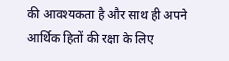की आवश्यकता है और साथ ही अपने आर्थिक हितों की रक्षा के लिए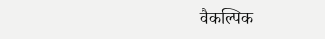वैकल्पिक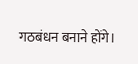गठबंधन बनाने होंगे।